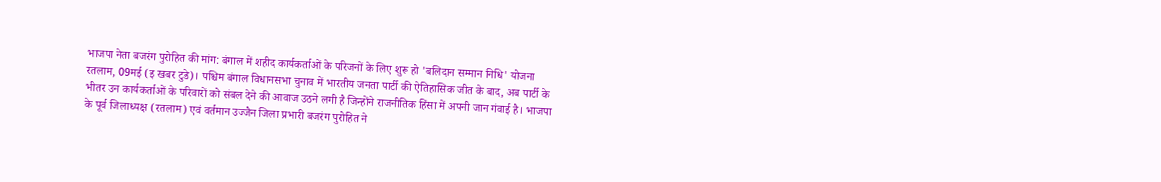भाजपा नेता बजरंग पुरोहित की मांग: बंगाल में शहीद कार्यकर्ताओं के परिजनों के लिए शुरू हो 'बलिदान सम्मान निधि' योजना
रतलाम, 09मई (इ खबर टुडे)। पश्चिम बंगाल विधानसभा चुनाव में भारतीय जनता पार्टी की ऐतिहासिक जीत के बाद, अब पार्टी के भीतर उन कार्यकर्ताओं के परिवारों को संबल देने की आवाज उठने लगी है जिन्होंने राजनीतिक हिंसा में अपनी जान गंवाई है। भाजपा के पूर्व जिलाध्यक्ष (रतलाम) एवं वर्तमान उज्जैन जिला प्रभारी बजरंग पुरोहित ने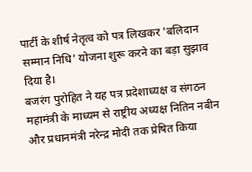पार्टी के शीर्ष नेतृत्व को पत्र लिखकर 'बलिदान सम्मान निधि' योजना शुरू करने का बड़ा सुझाव दिया है।
बजरंग पुरोहित ने यह पत्र प्रदेशाध्यक्ष व संगठन महामंत्री के माध्यम से राष्ट्रीय अध्यक्ष नितिन नबीन और प्रधानमंत्री नरेन्द्र मोदी तक प्रेषित किया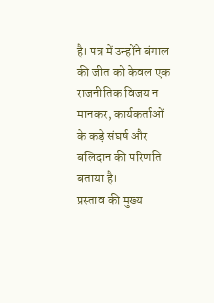है। पत्र में उन्होंने बंगाल की जीत को केवल एक राजनीतिक विजय न मानकर, कार्यकर्ताओं के कड़े संघर्ष और बलिदान की परिणति बताया है।
प्रस्ताव की मुख्य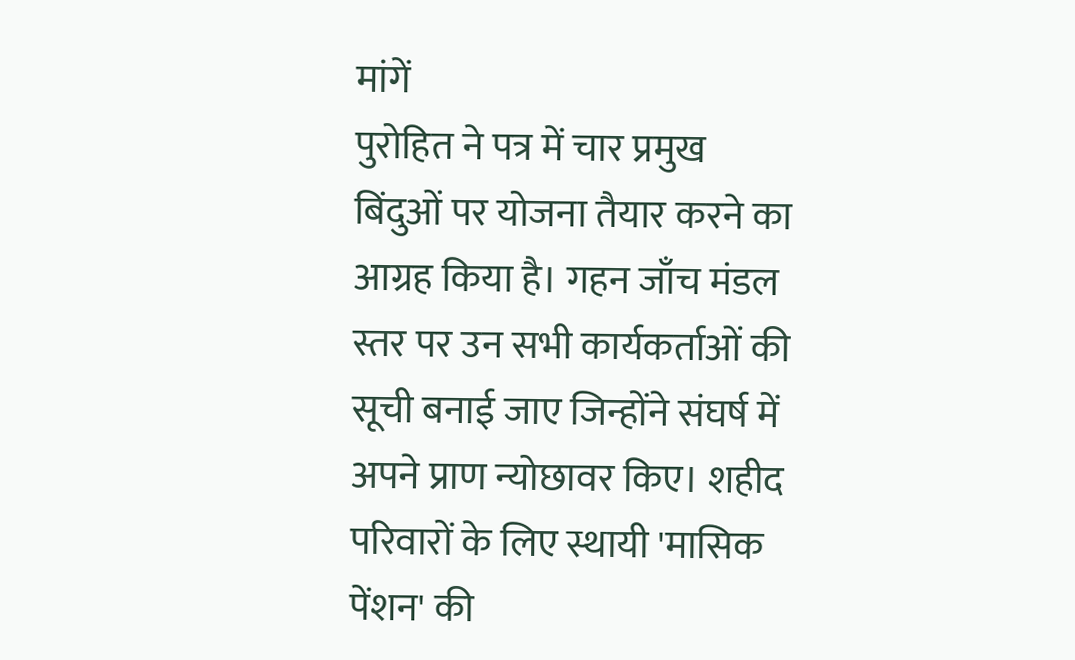मांगें
पुरोहित ने पत्र में चार प्रमुख बिंदुओं पर योजना तैयार करने का आग्रह किया है। गहन जाँच मंडल स्तर पर उन सभी कार्यकर्ताओं की सूची बनाई जाए जिन्होंने संघर्ष में अपने प्राण न्योछावर किए। शहीद परिवारों के लिए स्थायी 'मासिक पेंशन' की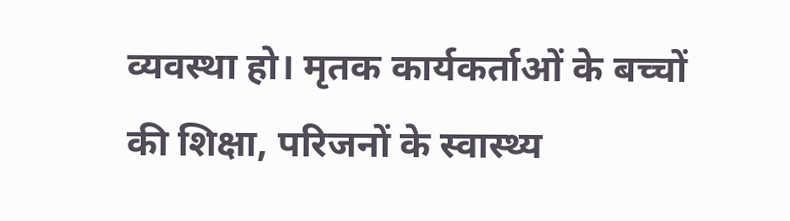व्यवस्था हो। मृतक कार्यकर्ताओं के बच्चों की शिक्षा, परिजनों के स्वास्थ्य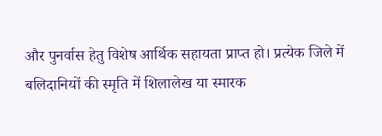और पुनर्वास हेतु विशेष आर्थिक सहायता प्राप्त हो। प्रत्येक जिले में बलिदानियों की स्मृति में शिलालेख या स्मारक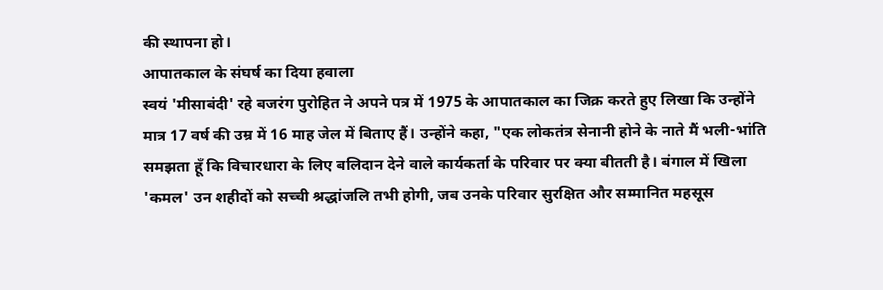की स्थापना हो।
आपातकाल के संघर्ष का दिया हवाला
स्वयं 'मीसाबंदी' रहे बजरंग पुरोहित ने अपने पत्र में 1975 के आपातकाल का जिक्र करते हुए लिखा कि उन्होंने मात्र 17 वर्ष की उम्र में 16 माह जेल में बिताए हैं। उन्होंने कहा, "एक लोकतंत्र सेनानी होने के नाते मैं भली-भांति समझता हूँ कि विचारधारा के लिए बलिदान देने वाले कार्यकर्ता के परिवार पर क्या बीतती है। बंगाल में खिला 'कमल' उन शहीदों को सच्ची श्रद्धांजलि तभी होगी, जब उनके परिवार सुरक्षित और सम्मानित महसूस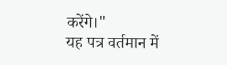करेंगे।"
यह पत्र वर्तमान में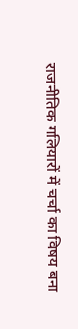राजनीतिक गलियारों में चर्चा का विषय बना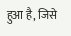हुआ है, जिसे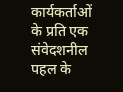कार्यकर्ताओं के प्रति एक संवेदशनील पहल के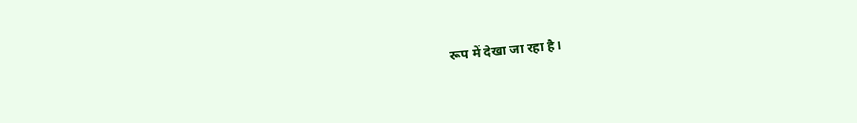रूप में देखा जा रहा है।